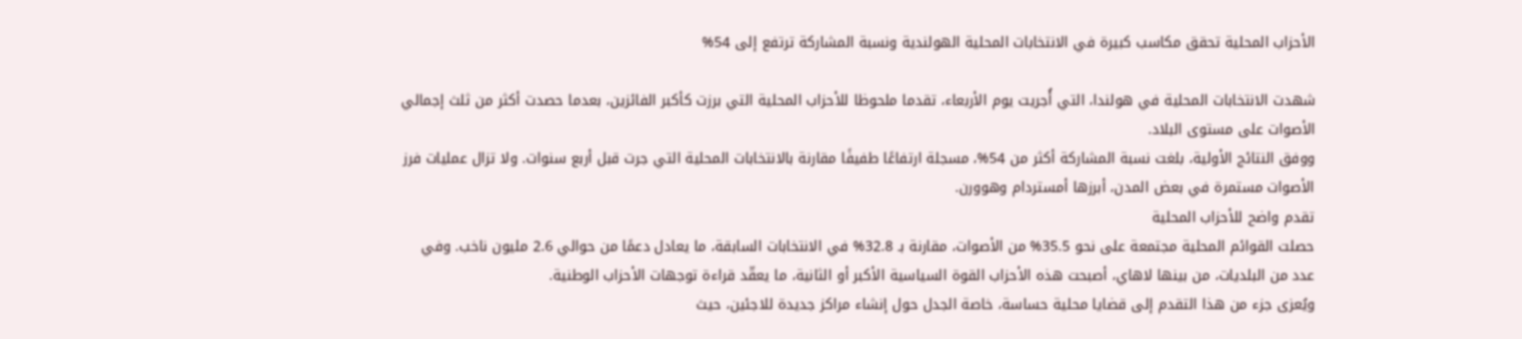الأحزاب المحلية تحقق مكاسب كبيرة في الانتخابات المحلية الهولندية ونسبة المشاركة ترتفع إلى 54%

شهدت الانتخابات المحلية في هولندا، التي أُجريت يوم الأربعاء، تقدما ملحوظا للأحزاب المحلية التي برزت كأكبر الفائزين، بعدما حصدت أكثر من ثلث إجمالي الأصوات على مستوى البلاد.
ووفق النتائج الأولية، بلغت نسبة المشاركة أكثر من 54%، مسجلة ارتفاعًا طفيفًا مقارنة بالانتخابات المحلية التي جرت قبل أربع سنوات. ولا تزال عمليات فرز الأصوات مستمرة في بعض المدن، أبرزها أمستردام وهوورن.
تقدم واضح للأحزاب المحلية
حصلت القوائم المحلية مجتمعة على نحو 35.5% من الأصوات، مقارنة بـ 32.8% في الانتخابات السابقة، ما يعادل دعمًا من حوالي 2.6 مليون ناخب. وفي عدد من البلديات، من بينها لاهاي، أصبحت هذه الأحزاب القوة السياسية الأكبر أو الثانية، ما يعقّد قراءة توجهات الأحزاب الوطنية.
ويُعزى جزء من هذا التقدم إلى قضايا محلية حساسة، خاصة الجدل حول إنشاء مراكز جديدة للاجئين، حيث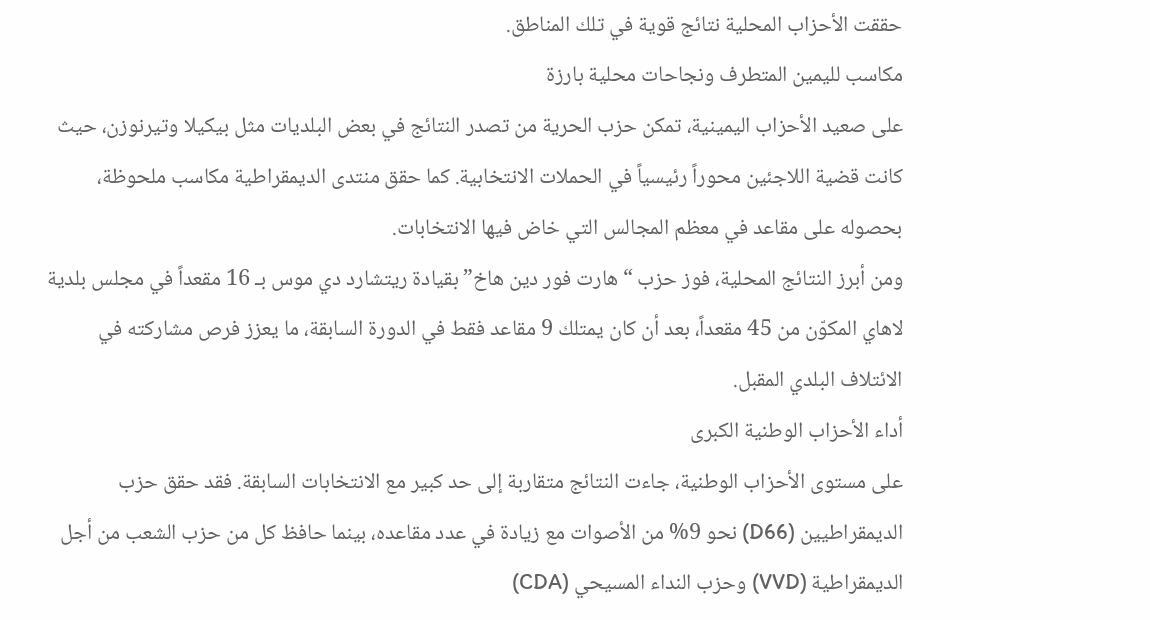حققت الأحزاب المحلية نتائج قوية في تلك المناطق.
مكاسب لليمين المتطرف ونجاحات محلية بارزة
على صعيد الأحزاب اليمينية، تمكن حزب الحرية من تصدر النتائج في بعض البلديات مثل بيكيلا وتيرنوزن، حيث كانت قضية اللاجئين محوراً رئيسياً في الحملات الانتخابية. كما حقق منتدى الديمقراطية مكاسب ملحوظة، بحصوله على مقاعد في معظم المجالس التي خاض فيها الانتخابات.
ومن أبرز النتائج المحلية، فوز حزب “هارت فور دين هاخ” بقيادة ريتشارد دي موس بـ 16 مقعداً في مجلس بلدية لاهاي المكوّن من 45 مقعداً، بعد أن كان يمتلك 9 مقاعد فقط في الدورة السابقة، ما يعزز فرص مشاركته في الائتلاف البلدي المقبل.
أداء الأحزاب الوطنية الكبرى
على مستوى الأحزاب الوطنية، جاءت النتائج متقاربة إلى حد كبير مع الانتخابات السابقة. فقد حقق حزب الديمقراطيين (D66) نحو 9% من الأصوات مع زيادة في عدد مقاعده، بينما حافظ كل من حزب الشعب من أجل الديمقراطية (VVD) وحزب النداء المسيحي (CDA)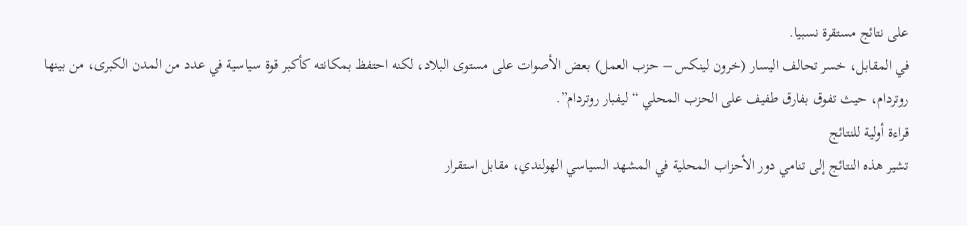على نتائج مستقرة نسبيا.
في المقابل، خسر تحالف اليسار (خرون لينكس – حزب العمل) بعض الأصوات على مستوى البلاد، لكنه احتفظ بمكانته كأكبر قوة سياسية في عدد من المدن الكبرى، من بينها روتردام، حيث تفوق بفارق طفيف على الحزب المحلي “ليفبار روتردام”.
قراءة أولية للنتائج
تشير هذه النتائج إلى تنامي دور الأحزاب المحلية في المشهد السياسي الهولندي، مقابل استقرار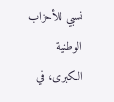نسبي للأحزاب الوطنية الكبرى، في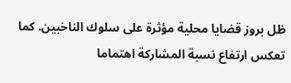ظل بروز قضايا محلية مؤثرة على سلوك الناخبين. كما تعكس ارتفاع نسبة المشاركة اهتماما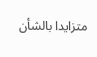متزايدا بالشأن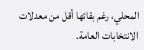المحلي، رغم بقائها أقل من معدلات الانتخابات العامة.